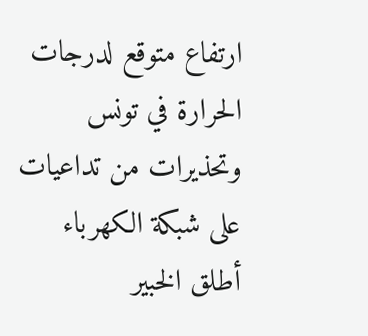ارتفاع متوقع لدرجات الحرارة في تونس وتحذيرات من تداعيات على شبكة الكهرباء
أطلق الخبير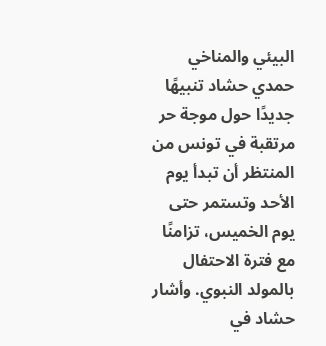البيئي والمناخي حمدي حشاد تنبيهًا جديدًا حول موجة حر مرتقبة في تونس من المنتظر أن تبدأ يوم الأحد وتستمر حتى يوم الخميس، تزامنًا مع فترة الاحتفال بالمولد النبوي. وأشار حشاد في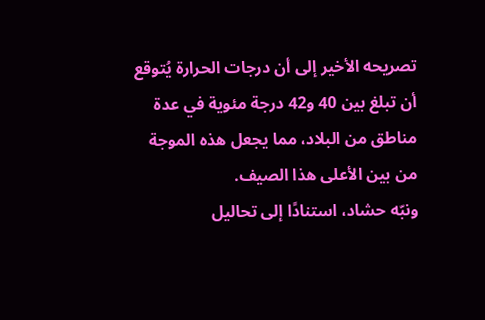تصريحه الأخير إلى أن درجات الحرارة يُتوقع أن تبلغ بين 40 و42 درجة مئوية في عدة مناطق من البلاد، مما يجعل هذه الموجة من بين الأعلى هذا الصيف.
ونبّه حشاد، استنادًا إلى تحاليل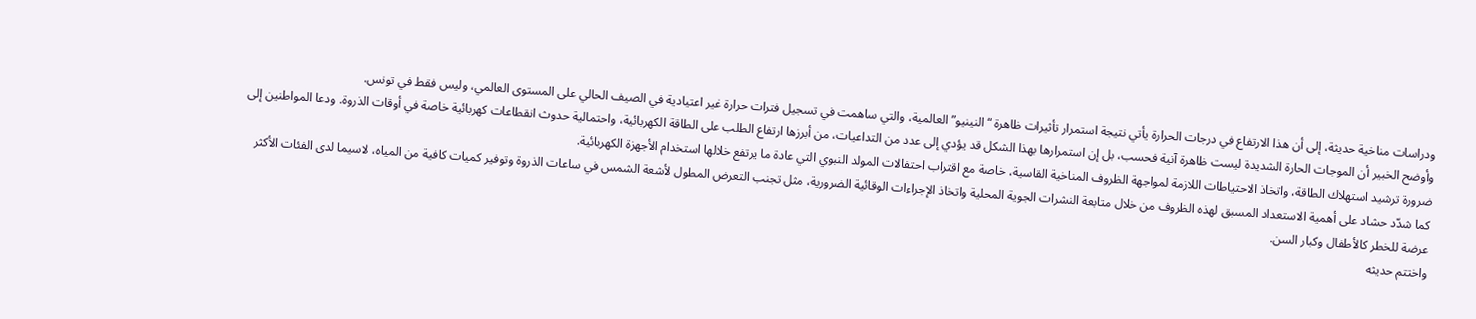ودراسات مناخية حديثة، إلى أن هذا الارتفاع في درجات الحرارة يأتي نتيجة استمرار تأثيرات ظاهرة “النينيو” العالمية، والتي ساهمت في تسجيل فترات حرارة غير اعتيادية في الصيف الحالي على المستوى العالمي، وليس فقط في تونس.
وأوضح الخبير أن الموجات الحارة الشديدة ليست ظاهرة آنية فحسب، بل إن استمرارها بهذا الشكل قد يؤدي إلى عدد من التداعيات، من أبرزها ارتفاع الطلب على الطاقة الكهربائية، واحتمالية حدوث انقطاعات كهربائية خاصة في أوقات الذروة. ودعا المواطنين إلى ضرورة ترشيد استهلاك الطاقة، واتخاذ الاحتياطات اللازمة لمواجهة الظروف المناخية القاسية، خاصة مع اقتراب احتفالات المولد النبوي التي عادة ما يرتفع خلالها استخدام الأجهزة الكهربائية.
كما شدّد حشاد على أهمية الاستعداد المسبق لهذه الظروف من خلال متابعة النشرات الجوية المحلية واتخاذ الإجراءات الوقائية الضرورية، مثل تجنب التعرض المطول لأشعة الشمس في ساعات الذروة وتوفير كميات كافية من المياه، لاسيما لدى الفئات الأكثر عرضة للخطر كالأطفال وكبار السن.
واختتم حديثه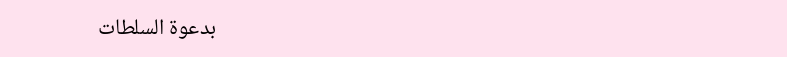بدعوة السلطات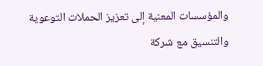والمؤسسات المعنية إلى تعزيز الحملات التوعوية والتنسيق مع شركة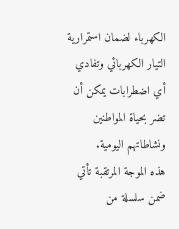الكهرباء لضمان استمرارية التيار الكهربائي وتفادي أي اضطرابات يمكن أن تضر بحياة المواطنين ونشاطاتهم اليومية.
هذه الموجة المرتقبة تأتي ضمن سلسلة من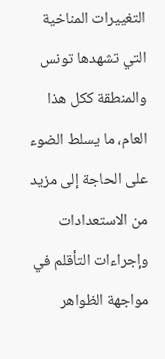التغييرات المناخية التي تشهدها تونس والمنطقة ككل هذا العام، ما يسلط الضوء على الحاجة إلى مزيد من الاستعدادات وإجراءات التأقلم في مواجهة الظواهر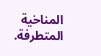المناخية المتطرفة.